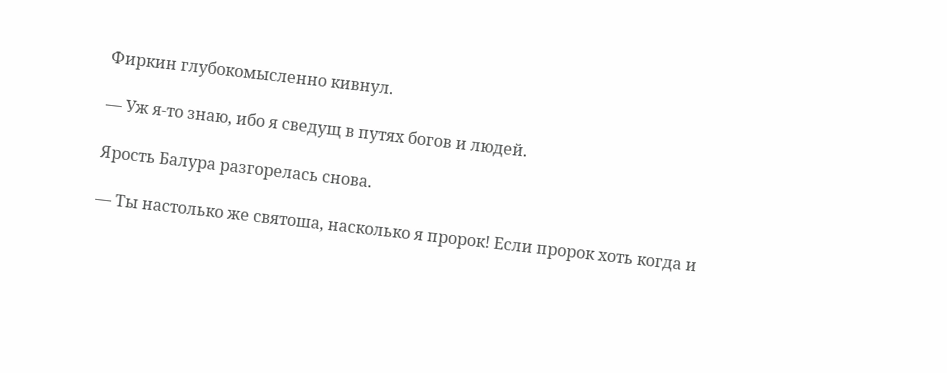Фиркин глубокомысленно кивнул.

— Уж я-то знаю, ибо я сведущ в путях богов и людей.

Ярость Балура разгорелась снова.

— Ты настолько же святоша, насколько я пророк! Если пророк хоть когда и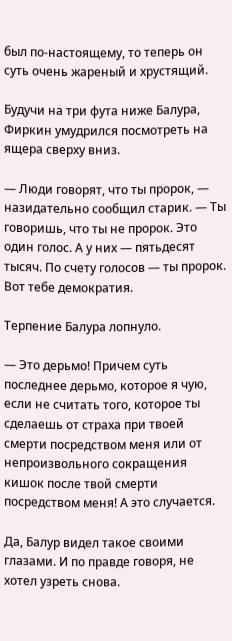был по-настоящему, то теперь он суть очень жареный и хрустящий.

Будучи на три фута ниже Балура, Фиркин умудрился посмотреть на ящера сверху вниз.

— Люди говорят, что ты пророк, — назидательно сообщил старик. — Ты говоришь, что ты не пророк. Это один голос. А у них — пятьдесят тысяч. По счету голосов — ты пророк. Вот тебе демократия.

Терпение Балура лопнуло.

— Это дерьмо! Причем суть последнее дерьмо, которое я чую, если не считать того, которое ты сделаешь от страха при твоей смерти посредством меня или от непроизвольного сокращения кишок после твой смерти посредством меня! А это случается.

Да, Балур видел такое своими глазами. И по правде говоря, не хотел узреть снова.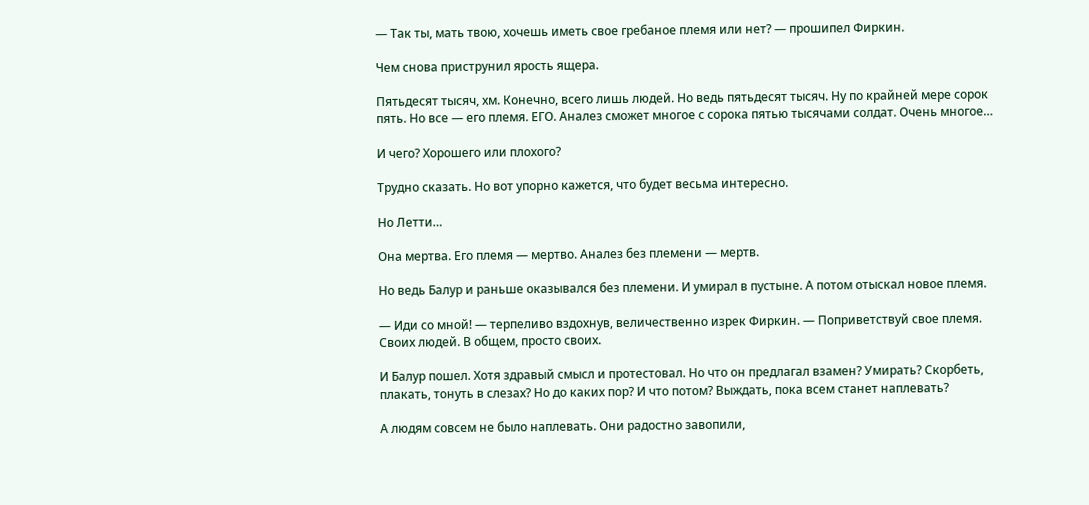— Так ты, мать твою, хочешь иметь свое гребаное племя или нет? — прошипел Фиркин.

Чем снова приструнил ярость ящера.

Пятьдесят тысяч, хм. Конечно, всего лишь людей. Но ведь пятьдесят тысяч. Ну по крайней мере сорок пять. Но все — его племя. ЕГО. Аналез сможет многое с сорока пятью тысячами солдат. Очень многое…

И чего? Хорошего или плохого?

Трудно сказать. Но вот упорно кажется, что будет весьма интересно.

Но Летти…

Она мертва. Его племя — мертво. Аналез без племени — мертв.

Но ведь Балур и раньше оказывался без племени. И умирал в пустыне. А потом отыскал новое племя.

— Иди со мной! — терпеливо вздохнув, величественно изрек Фиркин. — Поприветствуй свое племя. Своих людей. В общем, просто своих.

И Балур пошел. Хотя здравый смысл и протестовал. Но что он предлагал взамен? Умирать? Скорбеть, плакать, тонуть в слезах? Но до каких пор? И что потом? Выждать, пока всем станет наплевать?

А людям совсем не было наплевать. Они радостно завопили,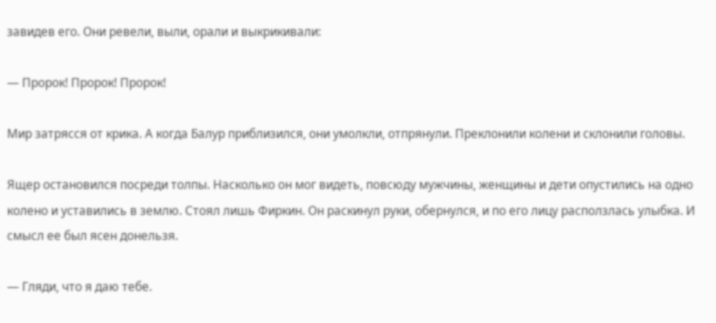завидев его. Они ревели, выли, орали и выкрикивали:

— Пророк! Пророк! Пророк!

Мир затрясся от крика. А когда Балур приблизился, они умолкли, отпрянули. Преклонили колени и склонили головы.

Ящер остановился посреди толпы. Насколько он мог видеть, повсюду мужчины, женщины и дети опустились на одно колено и уставились в землю. Стоял лишь Фиркин. Он раскинул руки, обернулся, и по его лицу расползлась улыбка. И смысл ее был ясен донельзя.

— Гляди, что я даю тебе.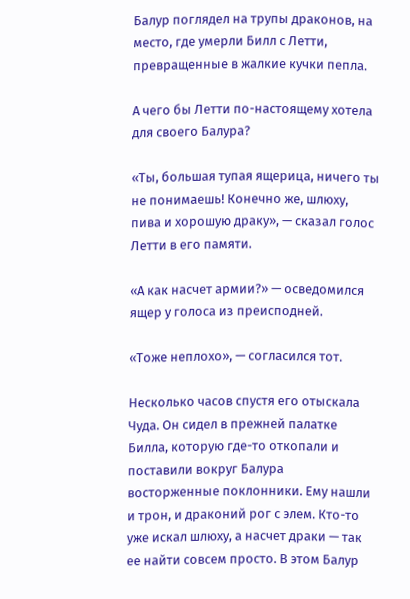Балур поглядел на трупы драконов, на место, где умерли Билл с Летти, превращенные в жалкие кучки пепла.

А чего бы Летти по-настоящему хотела для своего Балура?

«Ты, большая тупая ящерица, ничего ты не понимаешь! Конечно же, шлюху, пива и хорошую драку», — сказал голос Летти в его памяти.

«А как насчет армии?» — осведомился ящер у голоса из преисподней.

«Тоже неплохо», — согласился тот.

Несколько часов спустя его отыскала Чуда. Он сидел в прежней палатке Билла, которую где-то откопали и поставили вокруг Балура восторженные поклонники. Ему нашли и трон, и драконий рог с элем. Кто-то уже искал шлюху, а насчет драки — так ее найти совсем просто. В этом Балур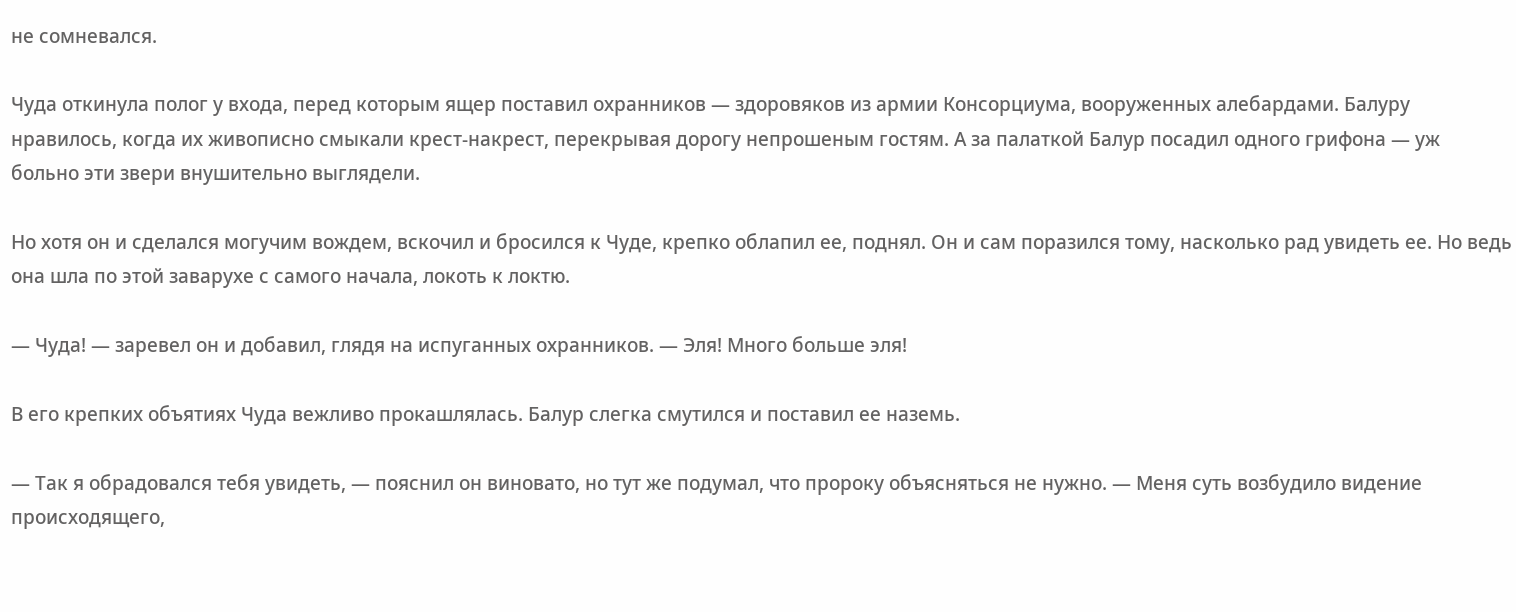не сомневался.

Чуда откинула полог у входа, перед которым ящер поставил охранников — здоровяков из армии Консорциума, вооруженных алебардами. Балуру нравилось, когда их живописно смыкали крест-накрест, перекрывая дорогу непрошеным гостям. А за палаткой Балур посадил одного грифона — уж больно эти звери внушительно выглядели.

Но хотя он и сделался могучим вождем, вскочил и бросился к Чуде, крепко облапил ее, поднял. Он и сам поразился тому, насколько рад увидеть ее. Но ведь она шла по этой заварухе с самого начала, локоть к локтю.

— Чуда! — заревел он и добавил, глядя на испуганных охранников. — Эля! Много больше эля!

В его крепких объятиях Чуда вежливо прокашлялась. Балур слегка смутился и поставил ее наземь.

— Так я обрадовался тебя увидеть, — пояснил он виновато, но тут же подумал, что пророку объясняться не нужно. — Меня суть возбудило видение происходящего,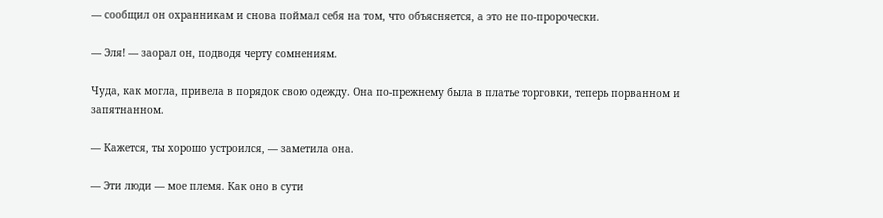— сообщил он охранникам и снова поймал себя на том, что объясняется, а это не по-пророчески.

— Эля! — заорал он, подводя черту сомнениям.

Чуда, как могла, привела в порядок свою одежду. Она по-прежнему была в платье торговки, теперь порванном и запятнанном.

— Кажется, ты хорошо устроился, — заметила она.

— Эти люди — мое племя. Как оно в сути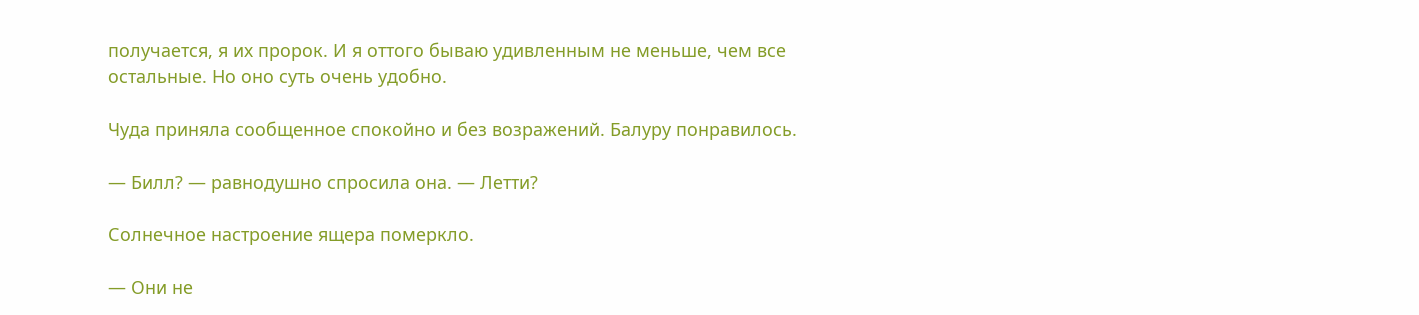получается, я их пророк. И я оттого бываю удивленным не меньше, чем все остальные. Но оно суть очень удобно.

Чуда приняла сообщенное спокойно и без возражений. Балуру понравилось.

— Билл? — равнодушно спросила она. — Летти?

Солнечное настроение ящера померкло.

— Они не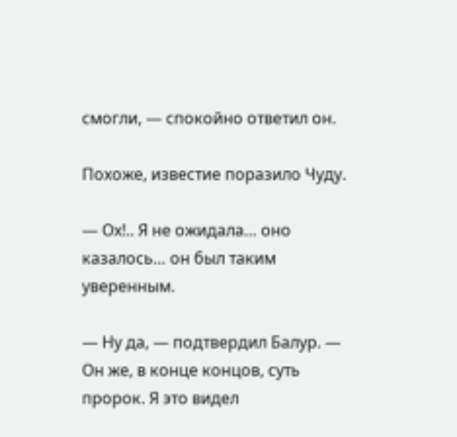смогли, — спокойно ответил он.

Похоже, известие поразило Чуду.

— Ох!.. Я не ожидала… оно казалось… он был таким уверенным.

— Ну да, — подтвердил Балур. — Он же, в конце концов, суть пророк. Я это видел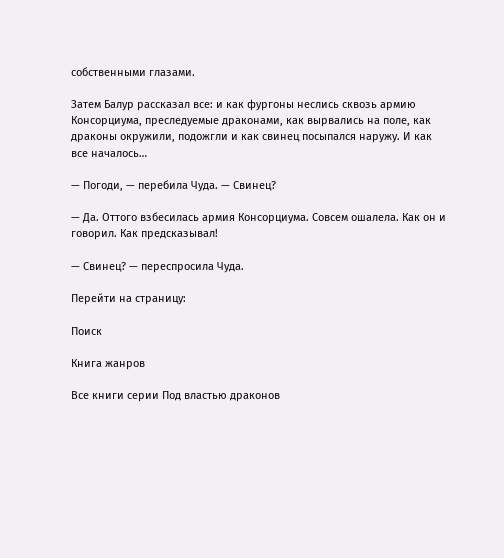собственными глазами.

Затем Балур рассказал все: и как фургоны неслись сквозь армию Консорциума, преследуемые драконами, как вырвались на поле, как драконы окружили, подожгли и как свинец посыпался наружу. И как все началось…

— Погоди, — перебила Чуда. — Свинец?

— Да. Оттого взбесилась армия Консорциума. Совсем ошалела. Как он и говорил. Как предсказывал!

— Свинец? — переспросила Чуда.

Перейти на страницу:

Поиск

Книга жанров

Все книги серии Под властью драконов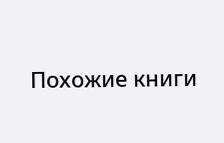Похожие книги